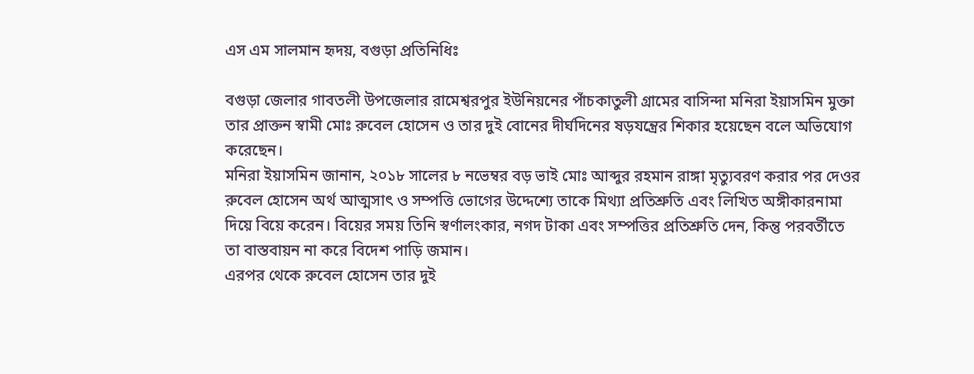এস এম সালমান হৃদয়, বগুড়া প্রতিনিধিঃ

বগুড়া জেলার গাবতলী উপজেলার রামেশ্বরপুর ইউনিয়নের পাঁচকাতুলী গ্রামের বাসিন্দা মনিরা ইয়াসমিন মুক্তা তার প্রাক্তন স্বামী মোঃ রুবেল হোসেন ও তার দুই বোনের দীর্ঘদিনের ষড়যন্ত্রের শিকার হয়েছেন বলে অভিযোগ করেছেন।
মনিরা ইয়াসমিন জানান, ২০১৮ সালের ৮ নভেম্বর বড় ভাই মোঃ আব্দুর রহমান রাঙ্গা মৃত্যুবরণ করার পর দেওর রুবেল হোসেন অর্থ আত্মসাৎ ও সম্পত্তি ভোগের উদ্দেশ্যে তাকে মিথ্যা প্রতিশ্রুতি এবং লিখিত অঙ্গীকারনামা দিয়ে বিয়ে করেন। বিয়ের সময় তিনি স্বর্ণালংকার, নগদ টাকা এবং সম্পত্তির প্রতিশ্রুতি দেন, কিন্তু পরবর্তীতে তা বাস্তবায়ন না করে বিদেশ পাড়ি জমান।
এরপর থেকে রুবেল হোসেন তার দুই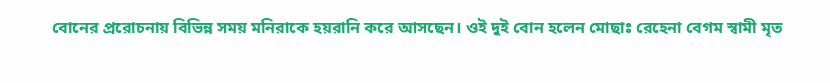বোনের প্ররোচনায় বিভিন্ন সময় মনিরাকে হয়রানি করে আসছেন। ওই দুই বোন হলেন মোছাঃ রেহেনা বেগম স্বামী মৃত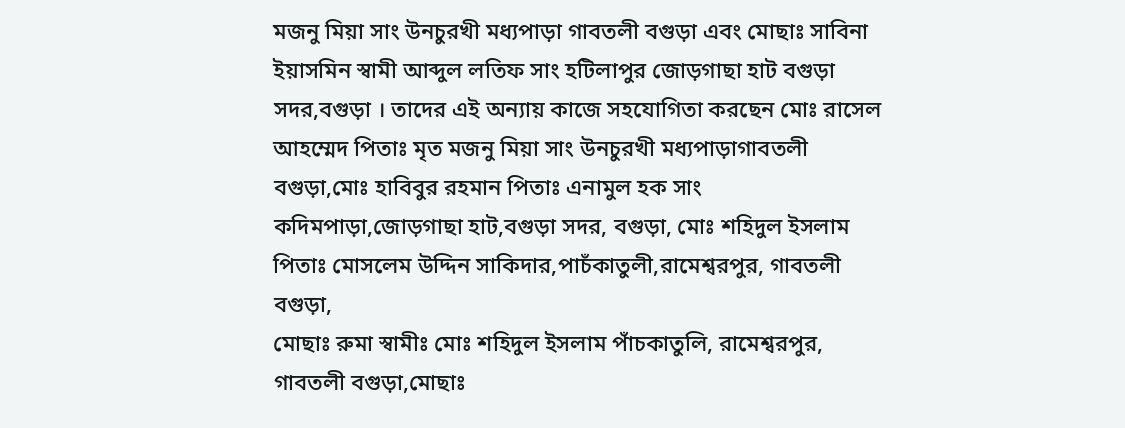মজনু মিয়া সাং উনচুরখী মধ্যপাড়া গাবতলী বগুড়া এবং মোছাঃ সাবিনা ইয়াসমিন স্বামী আব্দুল লতিফ সাং হটিলাপুর জোড়গাছা হাট বগুড়া সদর,বগুড়া । তাদের এই অন্যায় কাজে সহযোগিতা করছেন মোঃ রাসেল আহম্মেদ পিতাঃ মৃত মজনু মিয়া সাং উনচুরখী মধ্যপাড়াগাবতলী বগুড়া,মোঃ হাবিবুর রহমান পিতাঃ এনামুল হক সাং কদিমপাড়া,জোড়গাছা হাট,বগুড়া সদর, বগুড়া, মোঃ শহিদুল ইসলাম পিতাঃ মোসলেম উদ্দিন সাকিদার,পাচঁকাতুলী,রামেশ্বরপুর, গাবতলী বগুড়া,
মোছাঃ রুমা স্বামীঃ মোঃ শহিদুল ইসলাম পাঁচকাতুলি, রামেশ্বরপুর, গাবতলী বগুড়া,মোছাঃ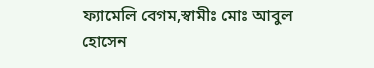ফ্যামেলি বেগম,স্বামীঃ মোঃ আবুল হোসেন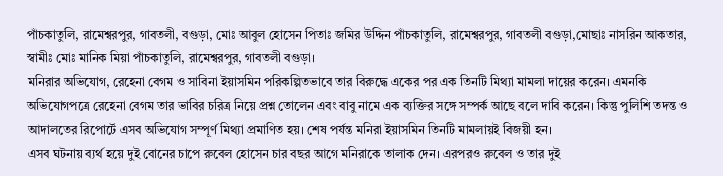পাঁচকাতুলি, রামেশ্বরপুর, গাবতলী, বগুড়া, মোঃ আবুল হোসেন পিতাঃ জমির উদ্দিন পাঁচকাতুলি, রামেশ্বরপুর, গাবতলী বগুড়া,মোছাঃ নাসরিন আকতার, স্বামীঃ মোঃ মানিক মিয়া পাঁচকাতুলি, রামেশ্বরপুর, গাবতলী বগুড়া।
মনিরার অভিযোগ, রেহেনা বেগম ও সাবিনা ইয়াসমিন পরিকল্পিতভাবে তার বিরুদ্ধে একের পর এক তিনটি মিথ্যা মামলা দায়ের করেন। এমনকি অভিযোগপত্রে রেহেনা বেগম তার ভাবির চরিত্র নিয়ে প্রশ্ন তোলেন এবং বাবু নামে এক ব্যক্তির সঙ্গে সম্পর্ক আছে বলে দাবি করেন। কিন্তু পুলিশি তদন্ত ও আদালতের রিপোর্টে এসব অভিযোগ সম্পূর্ণ মিথ্যা প্রমাণিত হয়। শেষ পর্যন্ত মনিরা ইয়াসমিন তিনটি মামলায়ই বিজয়ী হন।
এসব ঘটনায় ব্যর্থ হয়ে দুই বোনের চাপে রুবেল হোসেন চার বছর আগে মনিরাকে তালাক দেন। এরপরও রুবেল ও তার দুই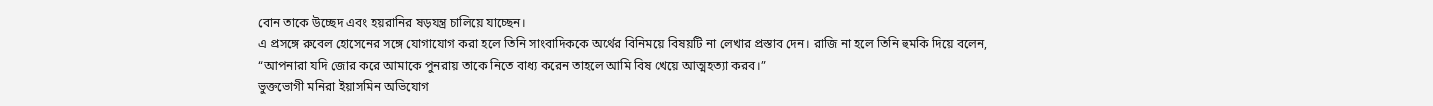বোন তাকে উচ্ছেদ এবং হয়রানির ষড়যন্ত্র চালিয়ে যাচ্ছেন।
এ প্রসঙ্গে রুবেল হোসেনের সঙ্গে যোগাযোগ করা হলে তিনি সাংবাদিককে অর্থের বিনিময়ে বিষয়টি না লেখার প্রস্তাব দেন। রাজি না হলে তিনি হুমকি দিয়ে বলেন, “আপনারা যদি জোর করে আমাকে পুনরায় তাকে নিতে বাধ্য করেন তাহলে আমি বিষ খেয়ে আত্মহত্যা করব।”
ভুক্তভোগী মনিরা ইয়াসমিন অভিযোগ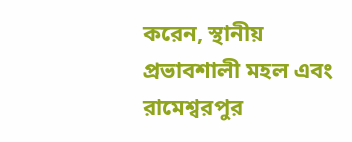করেন, স্থানীয় প্রভাবশালী মহল এবং রামেশ্বরপুর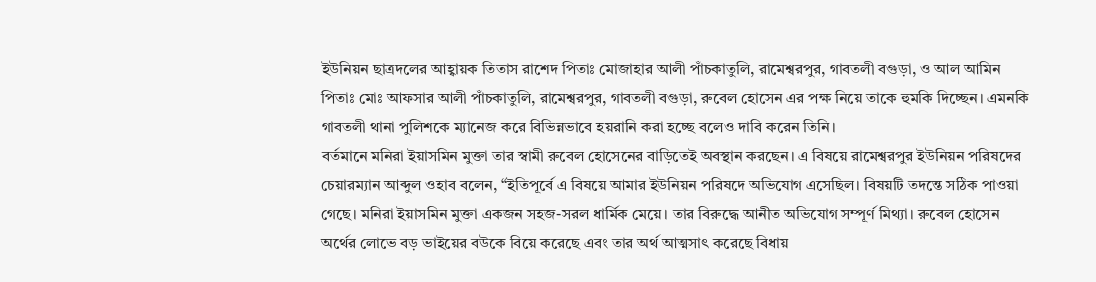ইউনিয়ন ছাত্রদলের আহ্বায়ক তিতাস রাশেদ পিতাঃ মোজাহার আলী পাঁচকাতুলি, রামেশ্বরপুর, গাবতলী বগুড়া, ও আল আমিন পিতাঃ মোঃ আফসার আলী পাঁচকাতুলি, রামেশ্বরপুর, গাবতলী বগুড়া, রুবেল হোসেন এর পক্ষ নিয়ে তাকে হুমকি দিচ্ছেন। এমনকি গাবতলী থানা পুলিশকে ম্যানেজ করে বিভিন্নভাবে হয়রানি করা হচ্ছে বলেও দাবি করেন তিনি।
বর্তমানে মনিরা ইয়াসমিন মুক্তা তার স্বামী রুবেল হোসেনের বাড়িতেই অবস্থান করছেন। এ বিষয়ে রামেশ্বরপুর ইউনিয়ন পরিষদের চেয়ারম্যান আব্দুল ওহাব বলেন, “ইতিপূর্বে এ বিষয়ে আমার ইউনিয়ন পরিষদে অভিযোগ এসেছিল। বিষয়টি তদন্তে সঠিক পাওয়া গেছে। মনিরা ইয়াসমিন মুক্তা একজন সহজ-সরল ধার্মিক মেয়ে। তার বিরুদ্ধে আনীত অভিযোগ সম্পূর্ণ মিথ্যা। রুবেল হোসেন অর্থের লোভে বড় ভাইয়ের বউকে বিয়ে করেছে এবং তার অর্থ আত্মসাৎ করেছে বিধায়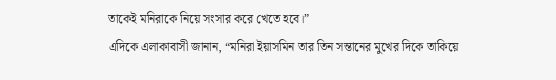তাকেই মনিরাকে নিয়ে সংসার করে খেতে হবে।”
এদিকে এলাকাবাসী জানান, “মনিরা ইয়াসমিন তার তিন সন্তানের মুখের দিকে তাকিয়ে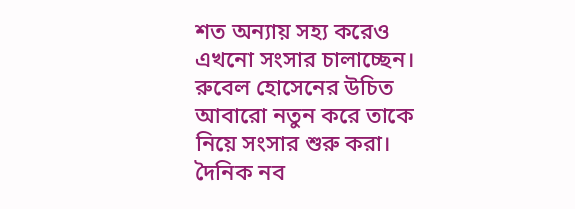শত অন্যায় সহ্য করেও এখনো সংসার চালাচ্ছেন। রুবেল হোসেনের উচিত আবারো নতুন করে তাকে নিয়ে সংসার শুরু করা।
দৈনিক নব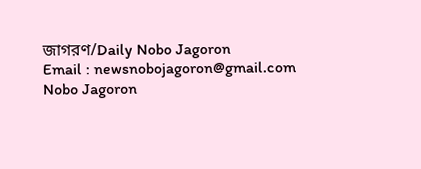জাগরণ/Daily Nobo Jagoron
Email : newsnobojagoron@gmail.com
Nobo Jagoron